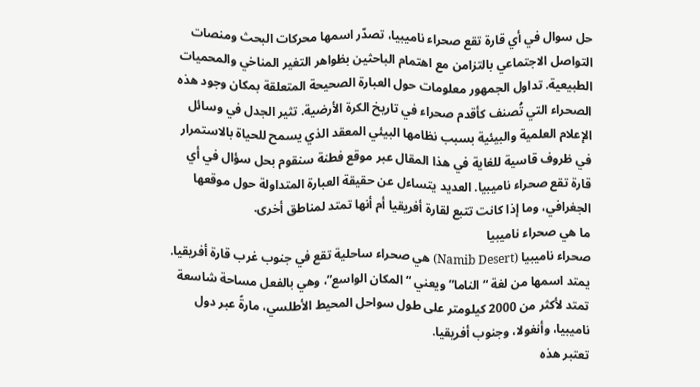حل سوال في أي قارة تقع صحراء ناميبيا، تصدّر اسمها محركات البحث ومنصات التواصل الاجتماعي بالتزامن مع اهتمام الباحثين بظواهر التغير المناخي والمحميات الطبيعية. تداول الجمهور معلومات حول العبارة الصحيحة المتعلقة بمكان وجود هذه الصحراء التي تُصنف كأقدم صحراء في تاريخ الكرة الأرضية. تثير الجدل في وسائل الإعلام العلمية والبيئية بسبب نظامها البيئي المعقد الذي يسمح للحياة بالاستمرار في ظروف قاسية للغاية في هذا المقال عبر موقع فطنة سنقوم بحل سؤال في أي قارة تقع صحراء ناميبيا. العديد يتساءل عن حقيقة العبارة المتداولة حول موقعها الجغرافي، وما إذا كانت تتبع لقارة أفريقيا أم أنها تمتد لمناطق أخرى.
ما هي صحراء ناميبيا
صحراء ناميبيا (Namib Desert) هي صحراء ساحلية تقع في جنوب غرب قارة أفريقيا. يمتد اسمها من لغة “الناما” ويعني “المكان الواسع”، وهي بالفعل مساحة شاسعة تمتد لأكثر من 2000 كيلومتر على طول سواحل المحيط الأطلسي، مارةً عبر دول ناميبيا، وأنغولا، وجنوب أفريقيا.
تعتبر هذه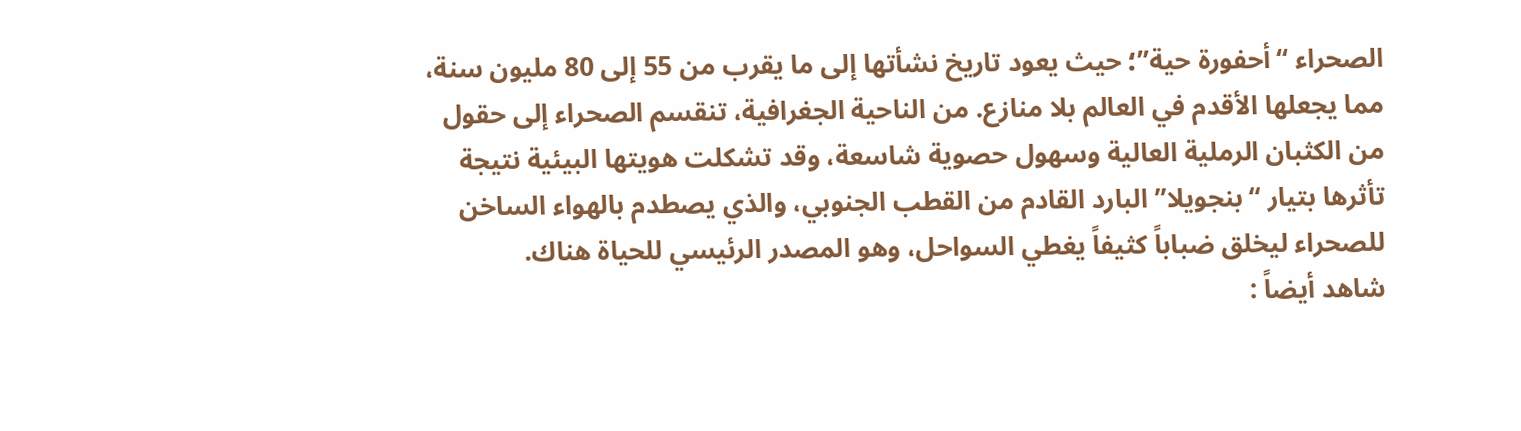الصحراء “أحفورة حية”؛ حيث يعود تاريخ نشأتها إلى ما يقرب من 55 إلى 80 مليون سنة، مما يجعلها الأقدم في العالم بلا منازع. من الناحية الجغرافية، تنقسم الصحراء إلى حقول من الكثبان الرملية العالية وسهول حصوية شاسعة، وقد تشكلت هويتها البيئية نتيجة تأثرها بتيار “بنجويلا” البارد القادم من القطب الجنوبي، والذي يصطدم بالهواء الساخن للصحراء ليخلق ضباباً كثيفاً يغطي السواحل، وهو المصدر الرئيسي للحياة هناك.
شاهد أيضاً :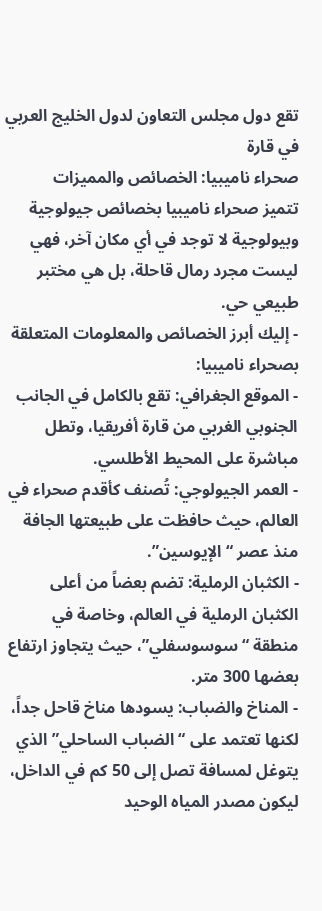تقع دول مجلس التعاون لدول الخليج العربي في قارة
صحراء ناميبيا: الخصائص والمميزات
تتميز صحراء ناميبيا بخصائص جيولوجية وبيولوجية لا توجد في أي مكان آخر، فهي ليست مجرد رمال قاحلة، بل هي مختبر طبيعي حي.
- إليك أبرز الخصائص والمعلومات المتعلقة بصحراء ناميبيا:
- الموقع الجغرافي: تقع بالكامل في الجانب الجنوبي الغربي من قارة أفريقيا، وتطل مباشرة على المحيط الأطلسي.
- العمر الجيولوجي: تُصنف كأقدم صحراء في العالم، حيث حافظت على طبيعتها الجافة منذ عصر “الإيوسين”.
- الكثبان الرملية: تضم بعضاً من أعلى الكثبان الرملية في العالم، وخاصة في منطقة “سوسوسفلي”، حيث يتجاوز ارتفاع بعضها 300 متر.
- المناخ والضباب: يسودها مناخ قاحل جداً، لكنها تعتمد على “الضباب الساحلي” الذي يتوغل لمسافة تصل إلى 50 كم في الداخل، ليكون مصدر المياه الوحيد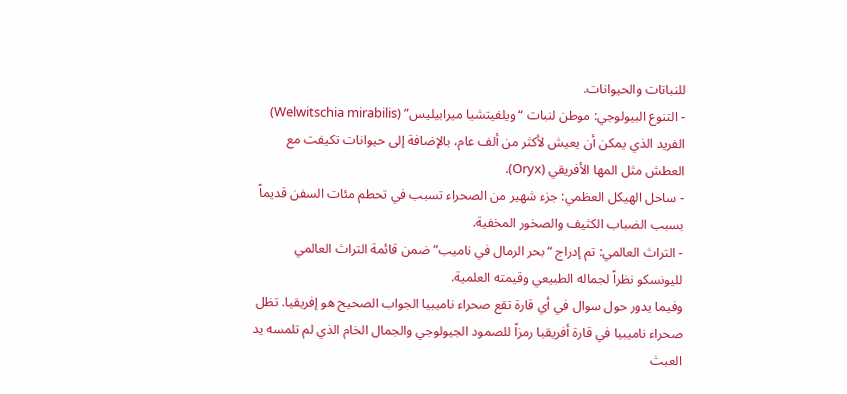للنباتات والحيوانات.
- التنوع البيولوجي: موطن لنبات “ويلفيتشيا ميرابيليس” (Welwitschia mirabilis) الفريد الذي يمكن أن يعيش لأكثر من ألف عام، بالإضافة إلى حيوانات تكيفت مع العطش مثل المها الأفريقي (Oryx).
- ساحل الهيكل العظمي: جزء شهير من الصحراء تسبب في تحطم مئات السفن قديماً بسبب الضباب الكثيف والصخور المخفية.
- التراث العالمي: تم إدراج “بحر الرمال في ناميب” ضمن قائمة التراث العالمي لليونسكو نظراً لجماله الطبيعي وقيمته العلمية.
وفيما يدور حول سوال في أي قارة تقع صحراء ناميبيا الجواب الصحيح هو إفريقيا. تظل صحراء ناميبيا في قارة أفريقيا رمزاً للصمود الجيولوجي والجمال الخام الذي لم تلمسه يد العبث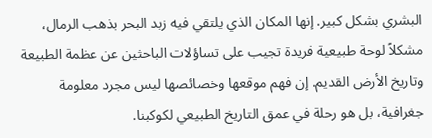البشري بشكل كبير. إنها المكان الذي يلتقي فيه زبد البحر بذهب الرمال، مشكلاً لوحة طبيعية فريدة تجيب على تساؤلات الباحثين عن عظمة الطبيعة وتاريخ الأرض القديم. إن فهم موقعها وخصائصها ليس مجرد معلومة جغرافية، بل هو رحلة في عمق التاريخ الطبيعي لكوكبنا.